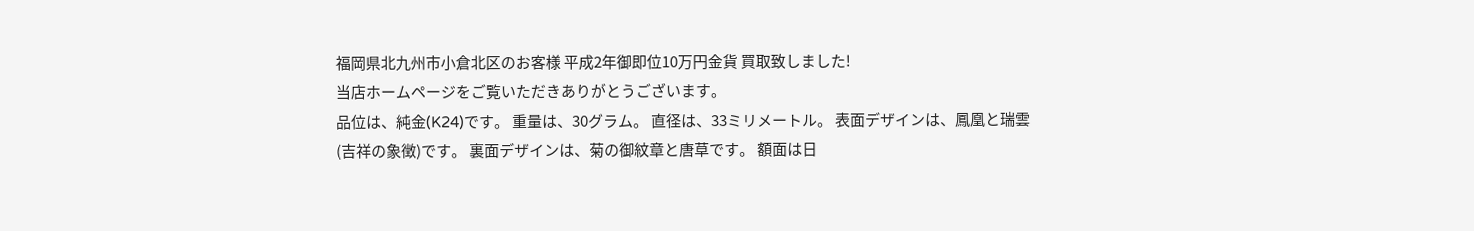福岡県北九州市小倉北区のお客様 平成2年御即位10万円金貨 買取致しました!
当店ホームページをご覧いただきありがとうございます。
品位は、純金(K24)です。 重量は、30グラム。 直径は、33ミリメートル。 表面デザインは、鳳凰と瑞雲(吉祥の象徴)です。 裏面デザインは、菊の御紋章と唐草です。 額面は日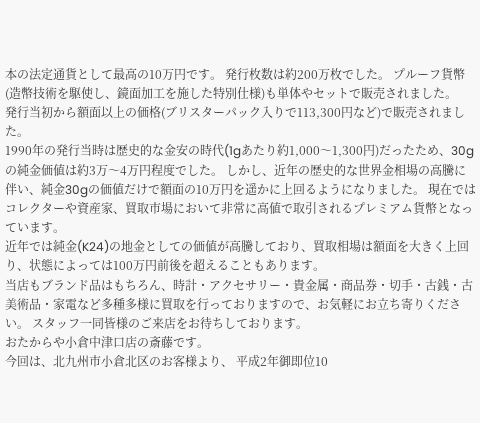本の法定通貨として最高の10万円です。 発行枚数は約200万枚でした。 プルーフ貨幣(造幣技術を駆使し、鏡面加工を施した特別仕様)も単体やセットで販売されました。
発行当初から額面以上の価格(ブリスターパック入りで113,300円など)で販売されました。
1990年の発行当時は歴史的な金安の時代(1gあたり約1,000〜1,300円)だったため、30gの純金価値は約3万〜4万円程度でした。 しかし、近年の歴史的な世界金相場の高騰に伴い、純金30gの価値だけで額面の10万円を遥かに上回るようになりました。 現在ではコレクターや資産家、買取市場において非常に高値で取引されるプレミアム貨幣となっています。
近年では純金(K24)の地金としての価値が高騰しており、買取相場は額面を大きく上回り、状態によっては100万円前後を超えることもあります。
当店もブランド品はもちろん、時計・アクセサリー・貴金属・商品券・切手・古銭・古美術品・家電など多種多様に買取を行っておりますので、お気軽にお立ち寄りください。 スタッフ一同皆様のご来店をお待ちしております。
おたからや小倉中津口店の斎藤です。
今回は、北九州市小倉北区のお客様より、 平成2年御即位10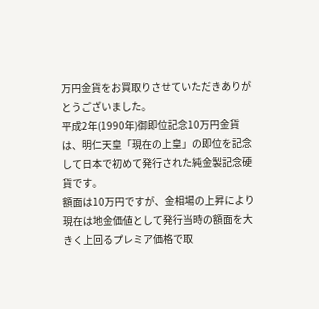万円金貨をお買取りさせていただきありがとうございました。
平成2年(1990年)御即位記念10万円金貨は、明仁天皇「現在の上皇」の即位を記念して日本で初めて発行された純金製記念硬貨です。
額面は10万円ですが、金相場の上昇により現在は地金価値として発行当時の額面を大きく上回るプレミア価格で取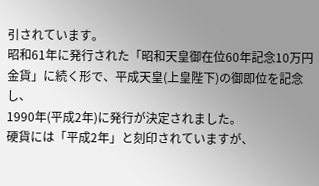引されています。
昭和61年に発行された「昭和天皇御在位60年記念10万円金貨」に続く形で、平成天皇(上皇陛下)の御即位を記念し、
1990年(平成2年)に発行が決定されました。
硬貨には「平成2年」と刻印されていますが、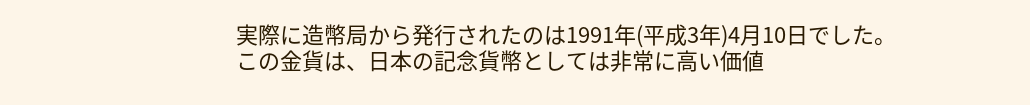実際に造幣局から発行されたのは1991年(平成3年)4月10日でした。
この金貨は、日本の記念貨幣としては非常に高い価値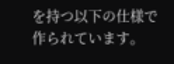を持つ以下の仕様で作られています。